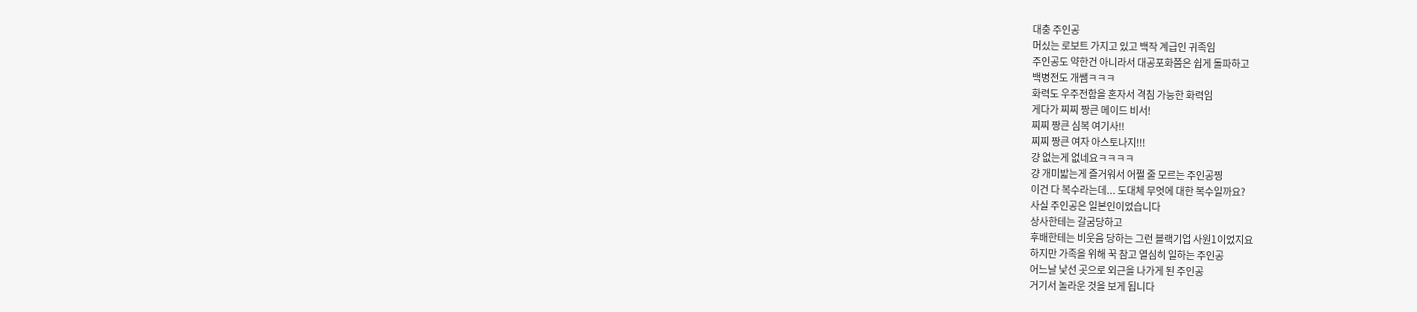대충 주인공
머싰는 로보트 가지고 있고 백작 계급인 귀족임
주인공도 약한건 아니라서 대공포화쯤은 쉽게 돌파하고
백병전도 개쌤ㅋㅋㅋ
화력도 우주전함을 혼자서 격침 가능한 화력임
게다가 찌찌 짱큰 메이드 비서!
찌찌 짱큰 심복 여기사!!
찌찌 짱큰 여자 아스토나지!!!
걍 없는게 없네요ㅋㅋㅋㅋ
걍 개미밟는게 즐거워서 어쩔 줄 모르는 주인공찡
이건 다 복수라는데... 도대체 무엇에 대한 복수일까요?
사실 주인공은 일본인이었습니다
상사한테는 갈굼당하고
후배한테는 비웃음 당하는 그런 블랙기업 사원1이었지요
하지만 가족을 위해 꾹 참고 열심히 일하는 주인공
어느날 낯선 곳으로 외근을 나가게 된 주인공
거기서 놀라운 것을 보게 됩니다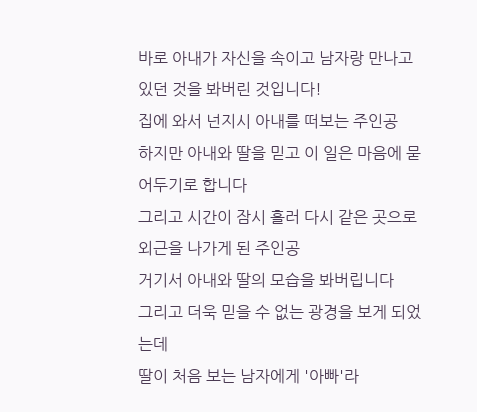바로 아내가 자신을 속이고 남자랑 만나고 있던 것을 봐버린 것입니다!
집에 와서 넌지시 아내를 떠보는 주인공
하지만 아내와 딸을 믿고 이 일은 마음에 묻어두기로 합니다
그리고 시간이 잠시 흘러 다시 같은 곳으로 외근을 나가게 된 주인공
거기서 아내와 딸의 모습을 봐버립니다
그리고 더욱 믿을 수 없는 광경을 보게 되었는데
딸이 처음 보는 남자에게 '아빠'라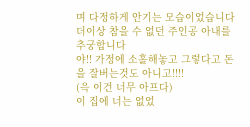며 다정하게 안기는 모습이었습니다
더이상 참을 수 없던 주인공 아내를 추궁합니다
야!! 가정에 소홀해놓고 그렇다고 돈을 잘버는것도 아니고!!!!
(윽 이건 너무 아프다)
이 집에 너는 없었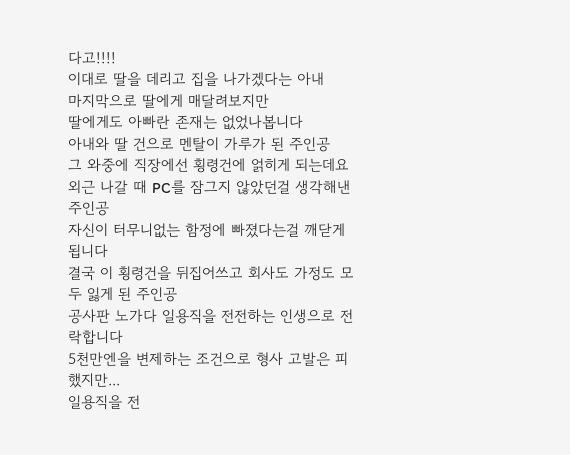다고!!!!
이대로 딸을 데리고 집을 나가겠다는 아내
마지막으로 딸에게 매달려보지만
딸에게도 아빠란 존재는 없었나봅니다
아내와 딸 건으로 멘탈이 가루가 된 주인공
그 와중에 직장에선 횡령건에 얽히게 되는데요
외근 나갈 때 PC를 잠그지 않았던걸 생각해낸 주인공
자신이 터무니없는 함정에 빠졌다는걸 깨닫게 됩니다
결국 이 횡령건을 뒤집어쓰고 회사도 가정도 모두 잃게 된 주인공
공사판 노가다 일용직을 전전하는 인생으로 전락합니다
5천만엔을 변제하는 조건으로 형사 고발은 피했지만...
일용직을 전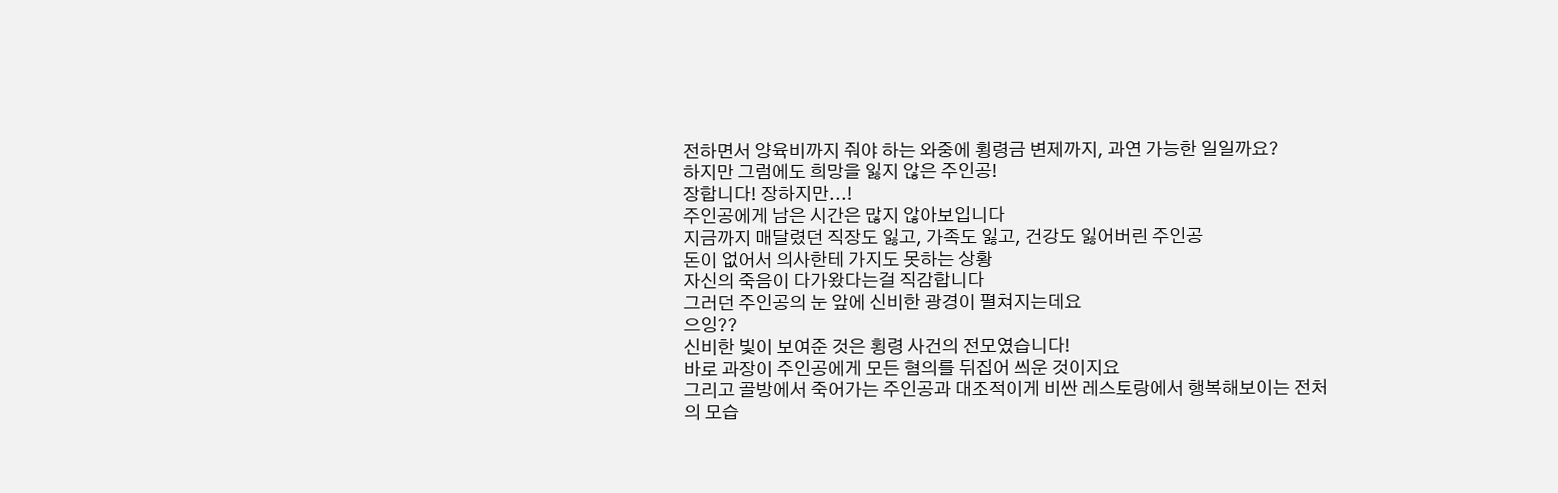전하면서 양육비까지 줘야 하는 와중에 횡령금 변제까지, 과연 가능한 일일까요?
하지만 그럼에도 희망을 잃지 않은 주인공!
장합니다! 장하지만...!
주인공에게 남은 시간은 많지 않아보입니다
지금까지 매달렸던 직장도 잃고, 가족도 잃고, 건강도 잃어버린 주인공
돈이 없어서 의사한테 가지도 못하는 상황
자신의 죽음이 다가왔다는걸 직감합니다
그러던 주인공의 눈 앞에 신비한 광경이 펼쳐지는데요
으잉??
신비한 빛이 보여준 것은 횡령 사건의 전모였습니다!
바로 과장이 주인공에게 모든 혐의를 뒤집어 씌운 것이지요
그리고 골방에서 죽어가는 주인공과 대조적이게 비싼 레스토랑에서 행복해보이는 전처의 모습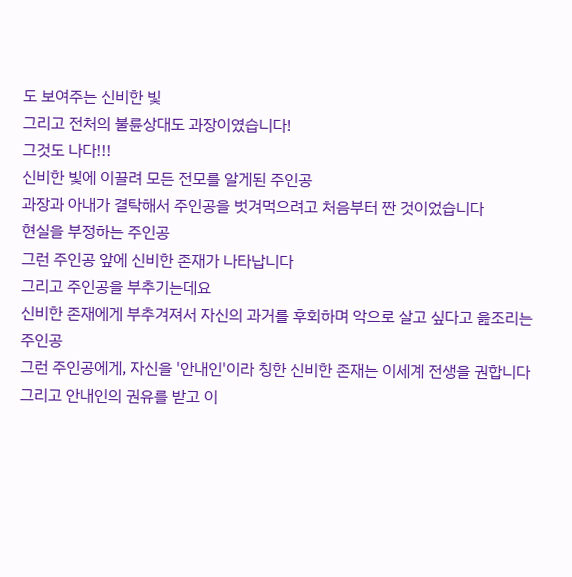도 보여주는 신비한 빛
그리고 전처의 불륜상대도 과장이였습니다!
그것도 나다!!!
신비한 빛에 이끌려 모든 전모를 알게된 주인공
과장과 아내가 결탁해서 주인공을 벗겨먹으려고 처음부터 짠 것이었습니다
현실을 부정하는 주인공
그런 주인공 앞에 신비한 존재가 나타납니다
그리고 주인공을 부추기는데요
신비한 존재에게 부추겨져서 자신의 과거를 후회하며 악으로 살고 싶다고 읊조리는 주인공
그런 주인공에게, 자신을 '안내인'이라 칭한 신비한 존재는 이세계 전생을 권합니다
그리고 안내인의 권유를 받고 이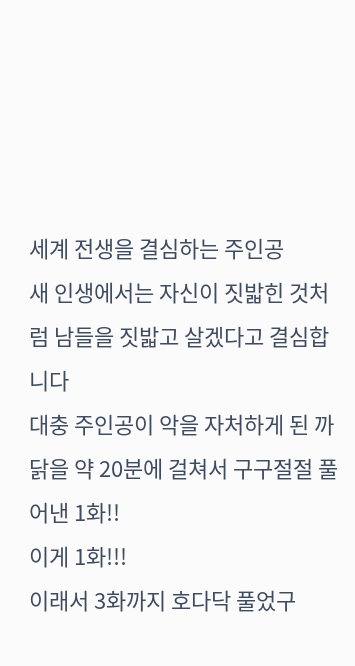세계 전생을 결심하는 주인공
새 인생에서는 자신이 짓밟힌 것처럼 남들을 짓밟고 살겠다고 결심합니다
대충 주인공이 악을 자처하게 된 까닭을 약 20분에 걸쳐서 구구절절 풀어낸 1화!!
이게 1화!!!
이래서 3화까지 호다닥 풀었구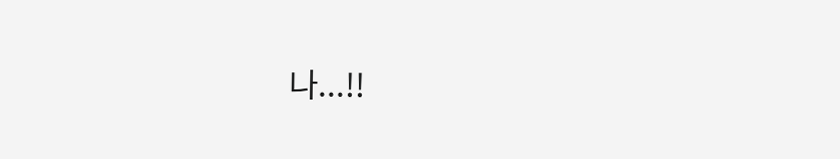나...!!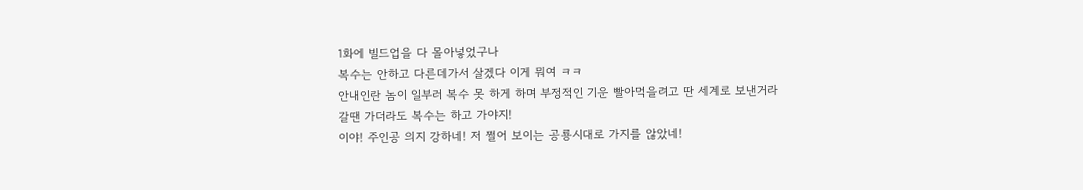1화에 빌드업을 다 몰아넣었구나
복수는 안하고 다른데가서 살겠다 이게 뭐여 ㅋㅋ
안내인란 놈이 일부러 복수 못 하게 하며 부정적인 기운 빨아먹을려고 딴 세계로 보낸거라
갈땐 가더라도 복수는 하고 가야지!
이야! 주인공 의지 강하네! 저 쩔어 보이는 공룡시대로 가지를 않았네!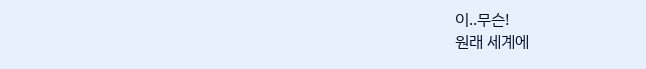이..무슨!
원래 세계에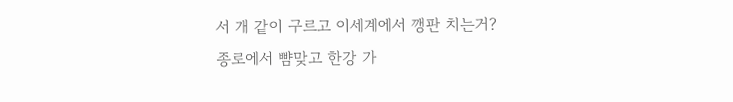서 개 같이 구르고 이세계에서 깽판 치는거?
종로에서 뺨맞고 한강 가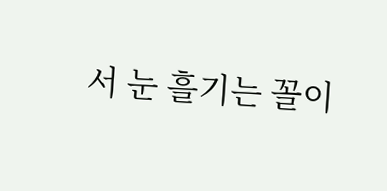서 눈 흘기는 꼴이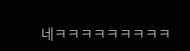네ㅋㅋㅋㅋㅋㅋㅋㅋㅋ